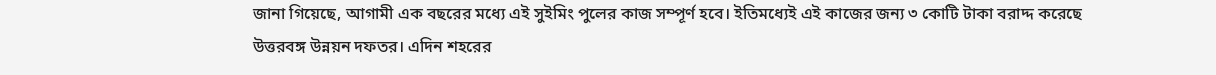জানা গিয়েছে, আগামী এক বছরের মধ্যে এই সুইমিং পুলের কাজ সম্পূর্ণ হবে। ইতিমধ্যেই এই কাজের জন্য ৩ কোটি টাকা বরাদ্দ করেছে উত্তরবঙ্গ উন্নয়ন দফতর। এদিন শহরের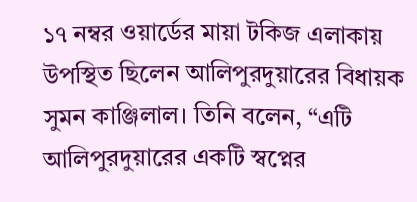১৭ নম্বর ওয়ার্ডের মায়া টকিজ এলাকায় উপস্থিত ছিলেন আলিপুরদুয়ারের বিধায়ক সুমন কাঞ্জিলাল। তিনি বলেন, “এটি আলিপুরদুয়ারের একটি স্বপ্নের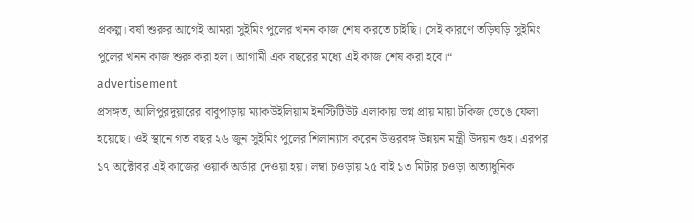প্রকল্প। বর্ষা শুরুর আগেই আমরা সুইমিং পুলের খনন কাজ শেষ করতে চাইছি। সেই কারণে তড়িঘড়ি সুইমিং পুলের খনন কাজ শুরু করা হল। আগামী এক বছরের মধ্যে এই কাজ শেষ করা হবে।“
advertisement
প্রসঙ্গত, আলিপুরদুয়ারের বাবুপাড়ায় ম্যাকউইলিয়াম ইনস্টিটিউট এলাকায় ভগ্ন প্রায় মায়া টকিজ ভেঙে ফেলা হয়েছে। ওই স্থানে গত বছর ২৬ জুন সুইমিং পুলের শিলান্যাস করেন উত্তরবঙ্গ উন্নয়ন মন্ত্রী উদয়ন গুহ। এরপর ১৭ অক্টোবর এই কাজের ওয়ার্ক অর্ডার দেওয়া হয়। লম্বা চওড়ায় ২৫ বাই ১৩ মিটার চওড়া অত্যাধুনিক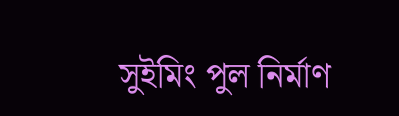সুইমিং পুল নির্মাণ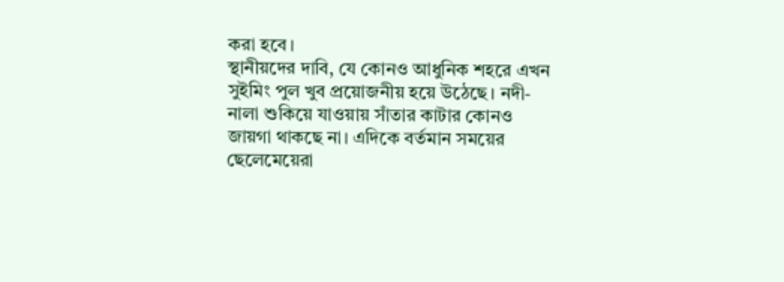করা হবে।
স্থানীয়দের দাবি, যে কোনও আধুনিক শহরে এখন সুইমিং পুল খুব প্রয়োজনীয় হয়ে উঠেছে। নদী-নালা শুকিয়ে যাওয়ায় সাঁতার কাটার কোনও জায়গা থাকছে না। এদিকে বর্তমান সময়ের ছেলেমেয়েরা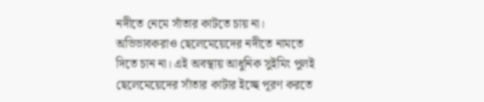নদীতে নেমে সাঁতার কাটতে চায় না। অভিভাবকরাও ছেলেমেয়েদের নদীতে নামতে দিতে চান না। এই অবস্থায় আধুনিক সুইমিং পুলই ছেলেমেয়েদের সাঁতার কাটার ইচ্ছে পূরণ করতে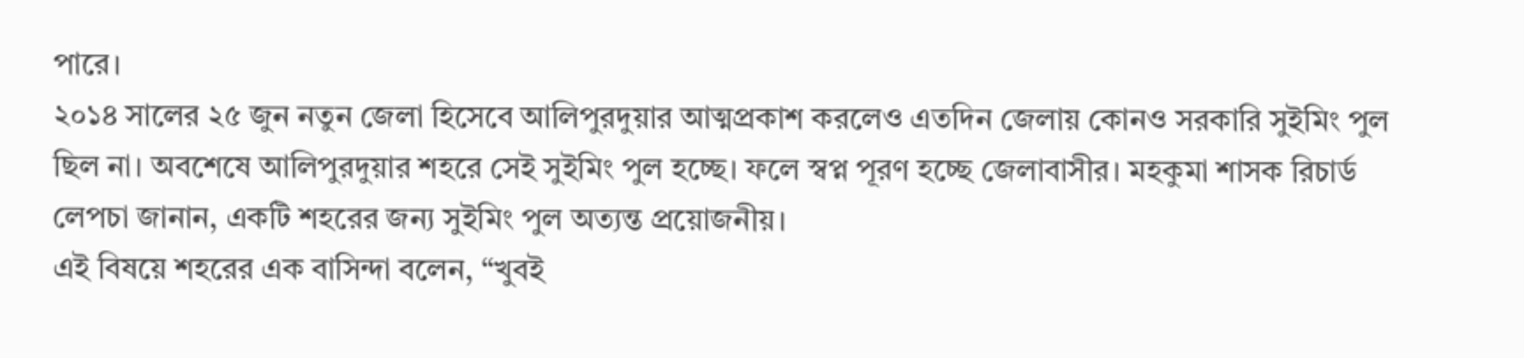পারে।
২০১৪ সালের ২৫ জুন নতুন জেলা হিসেবে আলিপুরদুয়ার আত্মপ্রকাশ করলেও এতদিন জেলায় কোনও সরকারি সুইমিং পুল ছিল না। অবশেষে আলিপুরদুয়ার শহরে সেই সুইমিং পুল হচ্ছে। ফলে স্বপ্ন পূরণ হচ্ছে জেলাবাসীর। মহকুমা শাসক রিচার্ড লেপচা জানান, একটি শহরের জন্য সুইমিং পুল অত্যন্ত প্রয়োজনীয়।
এই বিষয়ে শহরের এক বাসিন্দা বলেন, “খুবই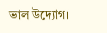ভাল উদ্যোগ।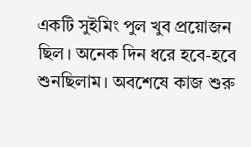একটি সুইমিং পুল খুব প্রয়োজন ছিল। অনেক দিন ধরে হবে-হবে শুনছিলাম। অবশেষে কাজ শুরু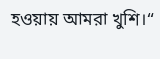হওয়ায় আমরা খুশি।“